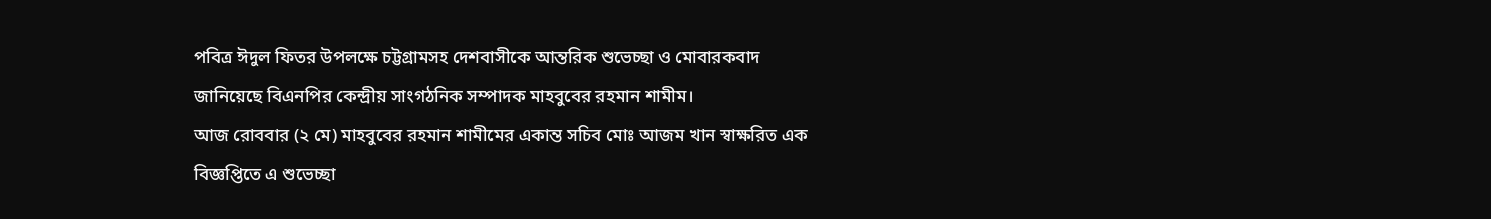পবিত্র ঈদুল ফিতর উপলক্ষে চট্টগ্রামসহ দেশবাসীকে আন্তরিক শুভেচ্ছা ও মোবারকবাদ জানিয়েছে বিএনপির কেন্দ্রীয় সাংগঠনিক সম্পাদক মাহবুবের রহমান শামীম।
আজ রোববার (২ মে) মাহবুবের রহমান শামীমের একান্ত সচিব মোঃ আজম খান স্বাক্ষরিত এক বিজ্ঞপ্তিতে এ শুভেচ্ছা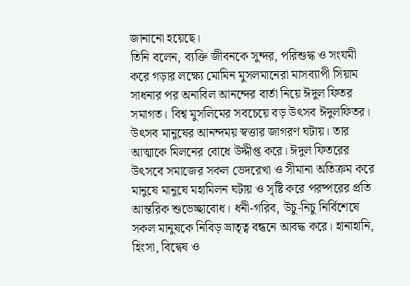জানানো হয়েছে।
তিনি বলেন, ব্যক্তি জীবনকে সুন্দর, পরিশুদ্ধ ও সংযমী করে গড়ার লক্ষ্যে মোমিন মুসলমানেরা মাসব্যাপী সিয়াম সাধনার পর অনাবিল আনন্দের বার্তা নিয়ে ঈদুল ফিতর সমাগত। বিশ্ব মুসলিমের সবচেয়ে বড় উৎসব ঈদুলফিতর। উৎসব মানুষের আনন্দময় স্বত্তার জাগরণ ঘটায়। তার আত্মাকে মিলনের বোধে উদ্দীপ্ত করে। ঈদুল ফিতরের উৎসবে সমাজের সকল ভেদরেখা ও সীমানা অতিক্রম করে মানুষে মানুষে মহামিলন ঘটায় ও সৃষ্টি করে পরষ্পরের প্রতি আন্তরিক শুভেচ্ছাবোধ। ধনী-গরিব, উচু-নিচু নির্বিশেষে সকল মানুষকে নিবিড় ভ্রাতৃত্ব বন্ধনে আবদ্ধ করে। হানাহানি, হিংসা, বিদ্বেষ ও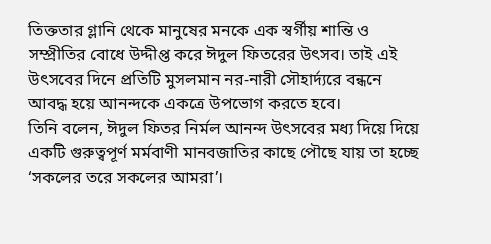তিক্ততার গ্লানি থেকে মানুষের মনকে এক স্বর্গীয় শান্তি ও সম্প্রীতির বোধে উদ্দীপ্ত করে ঈদুল ফিতরের উৎসব। তাই এই উৎসবের দিনে প্রতিটি মুসলমান নর-নারী সৌহার্দ্যরে বন্ধনে আবদ্ধ হয়ে আনন্দকে একত্রে উপভোগ করতে হবে।
তিনি বলেন, ঈদুল ফিতর নির্মল আনন্দ উৎসবের মধ্য দিয়ে দিয়ে একটি গুরুত্বপূর্ণ মর্মবাণী মানবজাতির কাছে পৌছে যায় তা হচ্ছে ‘সকলের তরে সকলের আমরা’।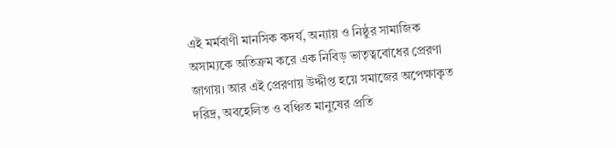এই মর্মবাণী মানসিক কদর্য, অন্যায় ও নিষ্ঠুর সামাজিক অসাম্যকে অতিক্রম করে এক নিবিড় ভাতৃত্ববোধের প্রেরণা জাগায়। আর এই প্রেরণায় উদ্দীপ্ত হয়ে সমাজের অপেক্ষাকৃত দরিদ্র, অবহেলিত ও বঞ্চিত মানুষের প্রতি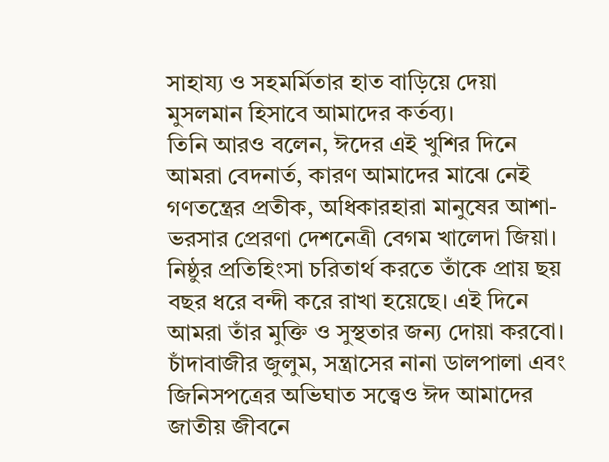সাহায্য ও সহমর্মিতার হাত বাড়িয়ে দেয়া মুসলমান হিসাবে আমাদের কর্তব্য।
তিনি আরও বলেন, ঈদের এই খুশির দিনে আমরা বেদনার্ত, কারণ আমাদের মাঝে নেই গণতন্ত্রের প্রতীক, অধিকারহারা মানুষের আশা-ভরসার প্রেরণা দেশনেত্রী বেগম খালেদা জিয়া। নিষ্ঠুর প্রতিহিংসা চরিতার্থ করতে তাঁকে প্রায় ছয় বছর ধরে বন্দী করে রাখা হয়েছে। এই দিনে আমরা তাঁর মুক্তি ও সুস্থতার জন্য দোয়া করবো। চাঁদাবাজীর জুলুম, সন্ত্রাসের নানা ডালপালা এবং জিনিসপত্রের অভিঘাত সত্ত্বেও ঈদ আমাদের জাতীয় জীবনে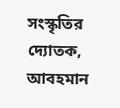সংস্কৃতির দ্যোতক, আবহমান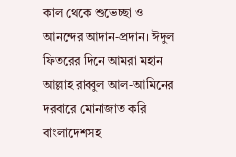কাল থেকে শুভেচ্ছা ও আনন্দের আদান-প্রদান। ঈদুল ফিতরের দিনে আমরা মহান আল্লাহ রাব্বুল আল-আমিনের দরবারে মোনাজাত করি বাংলাদেশসহ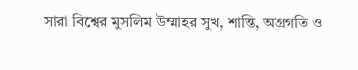সারা বিশ্বের মুসলিম উম্মাহর সুখ, শান্তি, অগ্রগতি ও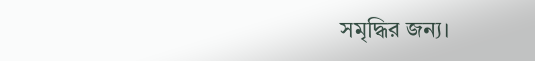সমৃদ্ধির জন্য।